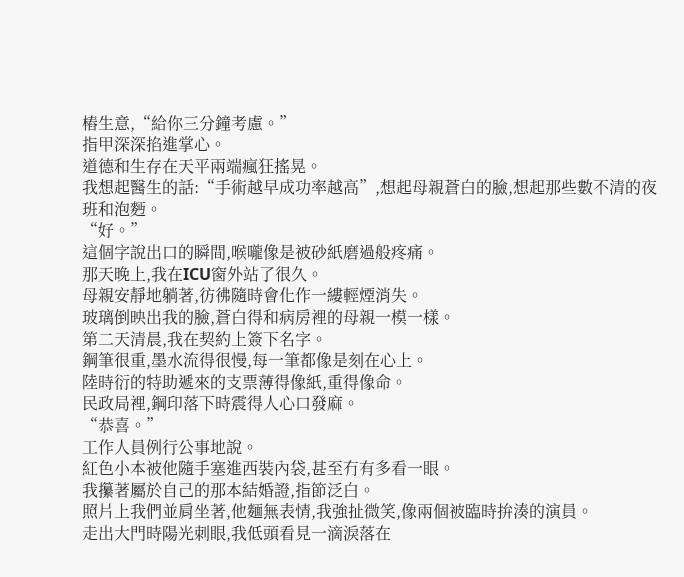樁生意,“給你三分鐘考慮。”
指甲深深掐進掌心。
道德和生存在天平兩端瘋狂搖晃。
我想起醫生的話:“手術越早成功率越高”,想起母親蒼白的臉,想起那些數不清的夜班和泡麪。
“好。”
這個字說出口的瞬間,喉嚨像是被砂紙磨過般疼痛。
那天晚上,我在ICU窗外站了很久。
母親安靜地躺著,彷彿隨時會化作一縷輕煙消失。
玻璃倒映出我的臉,蒼白得和病房裡的母親一模一樣。
第二天清晨,我在契約上簽下名字。
鋼筆很重,墨水流得很慢,每一筆都像是刻在心上。
陸時衍的特助遞來的支票薄得像紙,重得像命。
民政局裡,鋼印落下時震得人心口發麻。
“恭喜。”
工作人員例行公事地說。
紅色小本被他隨手塞進西裝內袋,甚至冇有多看一眼。
我攥著屬於自己的那本結婚證,指節泛白。
照片上我們並肩坐著,他麵無表情,我強扯微笑,像兩個被臨時拚湊的演員。
走出大門時陽光刺眼,我低頭看見一滴淚落在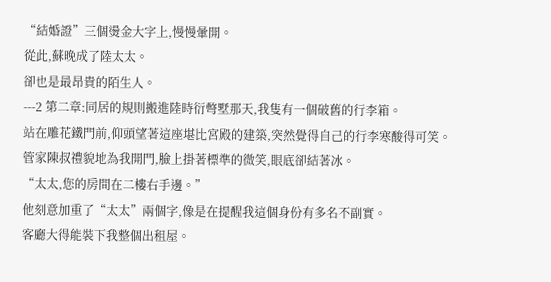“結婚證”三個燙金大字上,慢慢暈開。
從此,蘇晚成了陸太太。
卻也是最昂貴的陌生人。
---2 第二章:同居的規則搬進陸時衍彆墅那天,我隻有一個破舊的行李箱。
站在雕花鐵門前,仰頭望著這座堪比宮殿的建築,突然覺得自己的行李寒酸得可笑。
管家陳叔禮貌地為我開門,臉上掛著標準的微笑,眼底卻結著冰。
“太太,您的房間在二樓右手邊。”
他刻意加重了“太太”兩個字,像是在提醒我這個身份有多名不副實。
客廳大得能裝下我整個出租屋。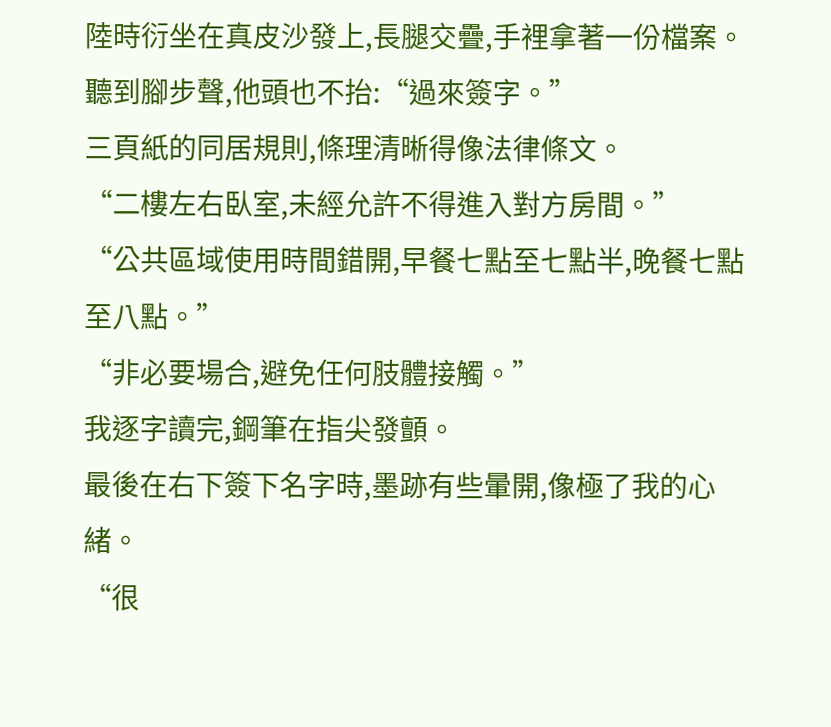陸時衍坐在真皮沙發上,長腿交疊,手裡拿著一份檔案。
聽到腳步聲,他頭也不抬:“過來簽字。”
三頁紙的同居規則,條理清晰得像法律條文。
“二樓左右臥室,未經允許不得進入對方房間。”
“公共區域使用時間錯開,早餐七點至七點半,晚餐七點至八點。”
“非必要場合,避免任何肢體接觸。”
我逐字讀完,鋼筆在指尖發顫。
最後在右下簽下名字時,墨跡有些暈開,像極了我的心緒。
“很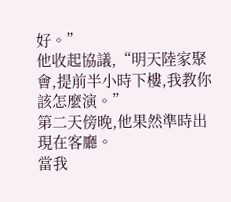好。”
他收起協議,“明天陸家聚會,提前半小時下樓,我教你該怎麼演。”
第二天傍晚,他果然準時出現在客廳。
當我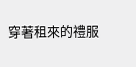穿著租來的禮服